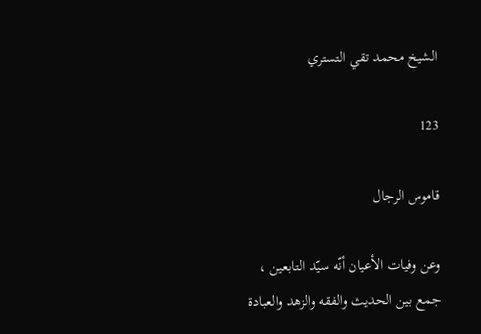الشيخ محمد تقي التستري

123

قاموس الرجال

وعن وفيات الأعيان أنّه سيّد التابعين ، جمع بين الحديث والفقه والزهد والعبادة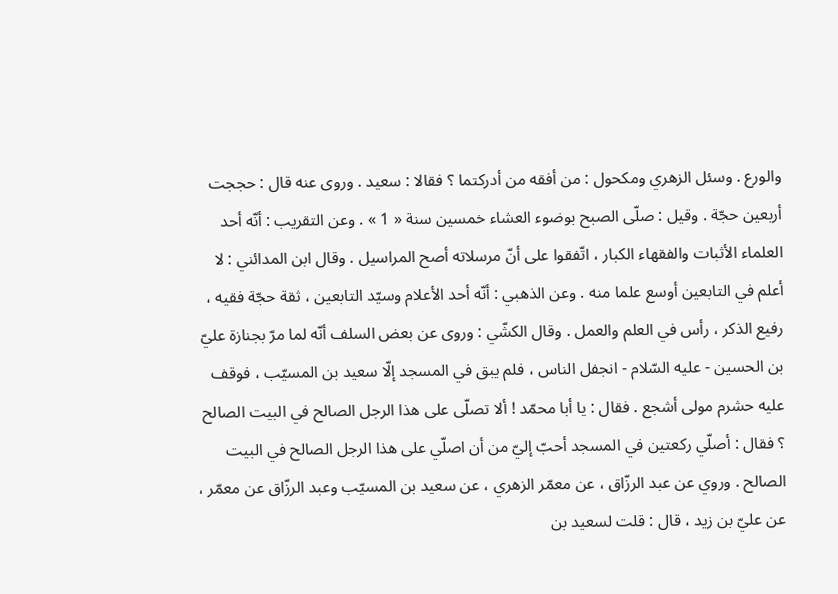والورع . وسئل الزهري ومكحول : من أفقه من أدركتما ؟ فقالا : سعيد . وروى عنه قال : حججت أربعين حجّة . وقيل : صلّى الصبح بوضوء العشاء خمسين سنة « 1 » . وعن التقريب : أنّه أحد العلماء الأثبات والفقهاء الكبار ، اتّفقوا على أنّ مرسلاته أصح المراسيل . وقال ابن المدائني : لا أعلم في التابعين أوسع علما منه . وعن الذهبي : أنّه أحد الأعلام وسيّد التابعين ، ثقة حجّة فقيه ، رفيع الذكر ، رأس في العلم والعمل . وقال الكشّي : وروى عن بعض السلف أنّه لما مرّ بجنازة عليّ بن الحسين - عليه السّلام - انجفل الناس ، فلم يبق في المسجد إلّا سعيد بن المسيّب ، فوقف عليه حشرم مولى أشجع . فقال : يا أبا محمّد ! ألا تصلّى على هذا الرجل الصالح في البيت الصالح ؟ فقال : أصلّي ركعتين في المسجد أحبّ إليّ من أن اصلّي على هذا الرجل الصالح في البيت الصالح . وروي عن عبد الرزّاق ، عن معمّر الزهري ، عن سعيد بن المسيّب وعبد الرزّاق عن معمّر ، عن عليّ بن زيد ، قال : قلت لسعيد بن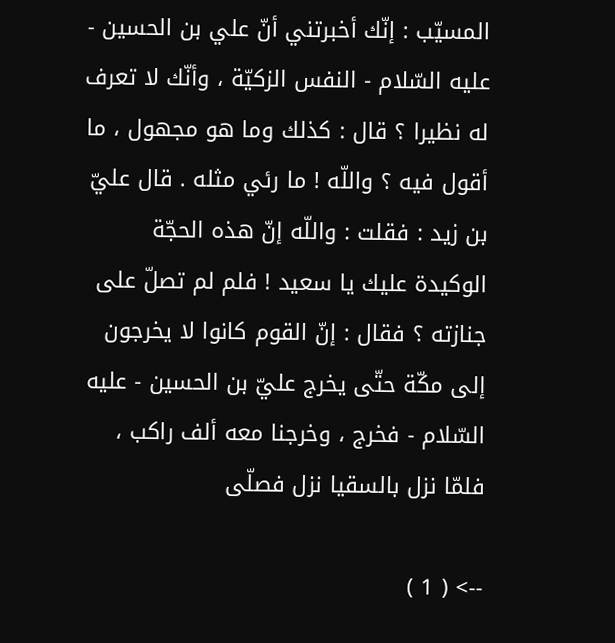المسيّب : إنّك أخبرتني أنّ علي بن الحسين - عليه السّلام - النفس الزكيّة ، وأنّك لا تعرف له نظيرا ؟ قال : كذلك وما هو مجهول ، ما أقول فيه ؟ واللّه ! ما رئي مثله . قال عليّ بن زيد : فقلت : واللّه إنّ هذه الحجّة الوكيدة عليك يا سعيد ! فلم لم تصلّ على جنازته ؟ فقال : إنّ القوم كانوا لا يخرجون إلى مكّة حتّى يخرج عليّ بن الحسين - عليه السّلام - فخرج ، وخرجنا معه ألف راكب ، فلمّا نزل بالسقيا نزل فصلّى

--> ( 1 )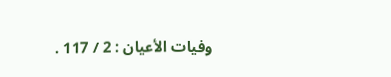وفيات الأعيان : 2 / 117 .